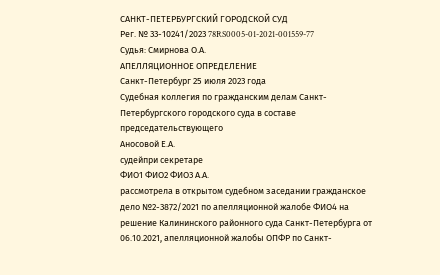САНКТ-ПЕТЕРБУРГСКИЙ ГОРОДСКОЙ СУД
Рег. № 33-10241/2023 78RS0005-01-2021-001559-77
Судья: Смирнова О.А.
АПЕЛЛЯЦИОННОЕ ОПРЕДЕЛЕНИЕ
Санкт-Петербург 25 июля 2023 года
Судебная коллегия по гражданским делам Санкт-Петербургского городского суда в составе
председательствующего
Аносовой Е.А.
судейпри секретаре
ФИО1 ФИО2 ФИО3 А.А.
рассмотрела в открытом судебном заседании гражданское дело №2-3872/2021 по апелляционной жалобе ФИО4 на решение Калининского районного суда Санкт-Петербурга от 06.10.2021, апелляционной жалобы ОПФР по Санкт-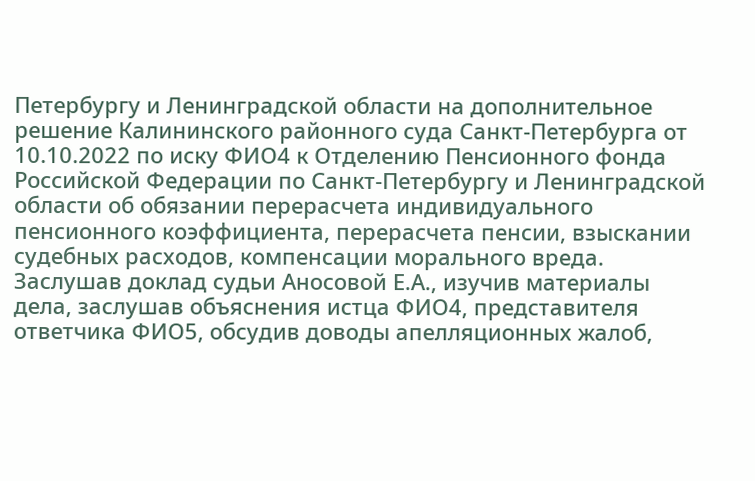Петербургу и Ленинградской области на дополнительное решение Калининского районного суда Санкт-Петербурга от 10.10.2022 по иску ФИО4 к Отделению Пенсионного фонда Российской Федерации по Санкт-Петербургу и Ленинградской области об обязании перерасчета индивидуального пенсионного коэффициента, перерасчета пенсии, взыскании судебных расходов, компенсации морального вреда.
Заслушав доклад судьи Аносовой Е.А., изучив материалы дела, заслушав объяснения истца ФИО4, представителя ответчика ФИО5, обсудив доводы апелляционных жалоб,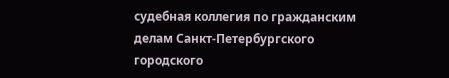судебная коллегия по гражданским делам Санкт-Петербургского городского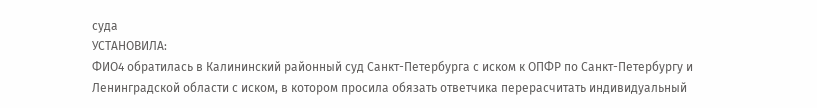суда
УСТАНОВИЛА:
ФИО4 обратилась в Калининский районный суд Санкт-Петербурга с иском к ОПФР по Санкт-Петербургу и Ленинградской области с иском, в котором просила обязать ответчика перерасчитать индивидуальный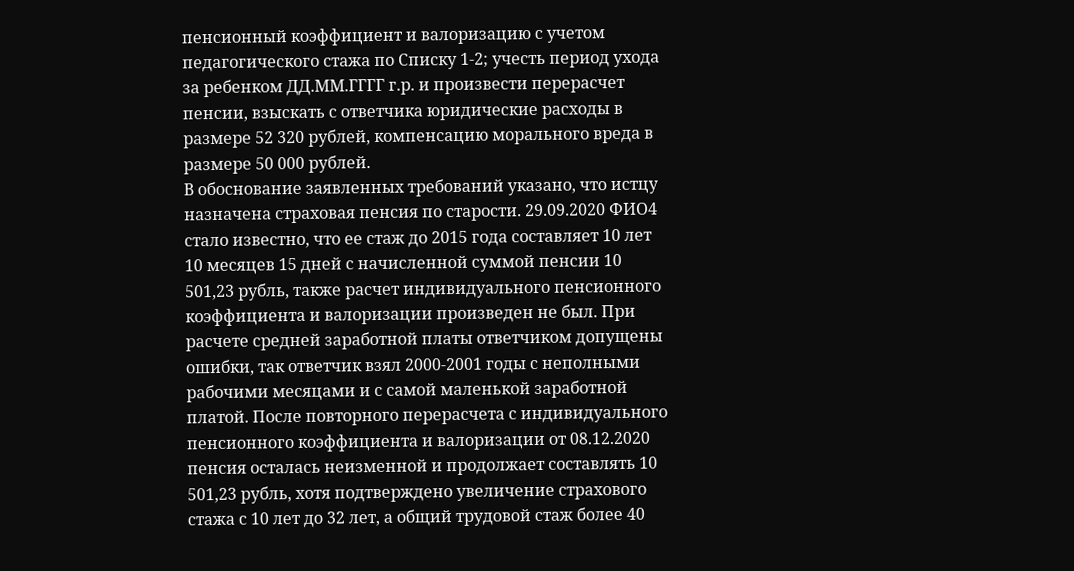пенсионный коэффициент и валоризацию с учетом педагогического стажа по Списку 1-2; учесть период ухода за ребенком ДД.ММ.ГГГГ г.р. и произвести перерасчет пенсии, взыскать с ответчика юридические расходы в размере 52 320 рублей, компенсацию морального вреда в размере 50 000 рублей.
В обоснование заявленных требований указано, что истцу назначена страховая пенсия по старости. 29.09.2020 ФИО4 стало известно, что ее стаж до 2015 года составляет 10 лет 10 месяцев 15 дней с начисленной суммой пенсии 10 501,23 рубль, также расчет индивидуального пенсионного коэффициента и валоризации произведен не был. При расчете средней заработной платы ответчиком допущены ошибки, так ответчик взял 2000-2001 годы с неполными рабочими месяцами и с самой маленькой заработной платой. После повторного перерасчета с индивидуального пенсионного коэффициента и валоризации от 08.12.2020 пенсия осталась неизменной и продолжает составлять 10 501,23 рубль, хотя подтверждено увеличение страхового стажа с 10 лет до 32 лет, а общий трудовой стаж более 40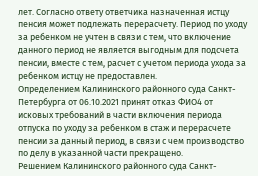лет. Согласно ответу ответчика назначенная истцу пенсия может подлежать перерасчету. Период по уходу за ребенком не учтен в связи с тем, что включение данного период не является выгодным для подсчета пенсии, вместе с тем, расчет с учетом периода ухода за ребенком истцу не предоставлен.
Определением Калининского районного суда Санкт-Петербурга от 06.10.2021 принят отказ ФИО4 от исковых требований в части включения периода отпуска по уходу за ребенком в стаж и перерасчете пенсии за данный период, в связи с чем производство по делу в указанной части прекращено.
Решением Калининского районного суда Санкт-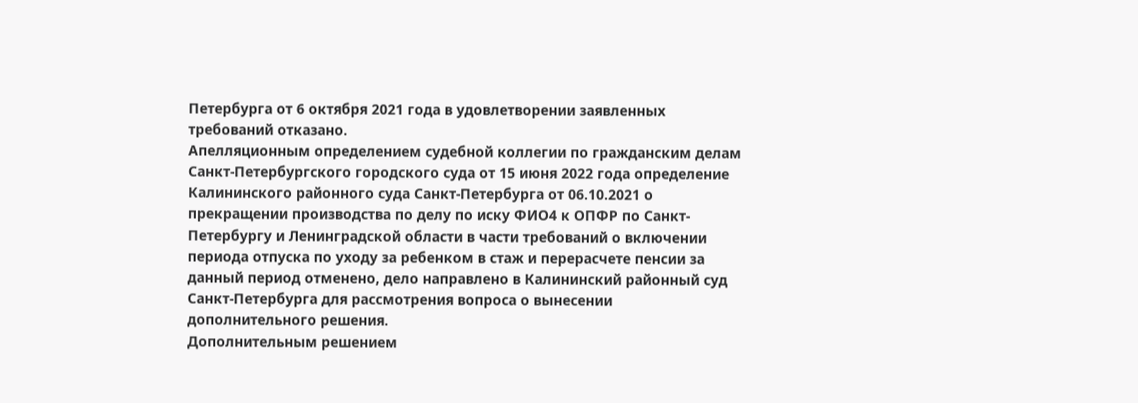Петербурга от 6 октября 2021 года в удовлетворении заявленных требований отказано.
Апелляционным определением судебной коллегии по гражданским делам Санкт-Петербургского городского суда от 15 июня 2022 года определение Калининского районного суда Санкт-Петербурга от 06.10.2021 о прекращении производства по делу по иску ФИО4 к ОПФР по Санкт-Петербургу и Ленинградской области в части требований о включении периода отпуска по уходу за ребенком в стаж и перерасчете пенсии за данный период отменено, дело направлено в Калининский районный суд Санкт-Петербурга для рассмотрения вопроса о вынесении дополнительного решения.
Дополнительным решением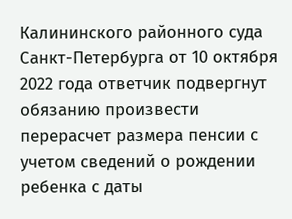Калининского районного суда Санкт-Петербурга от 10 октября 2022 года ответчик подвергнут обязанию произвести перерасчет размера пенсии с учетом сведений о рождении ребенка с даты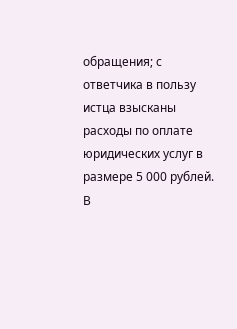обращения; с ответчика в пользу истца взысканы расходы по оплате юридических услуг в размере 5 000 рублей. В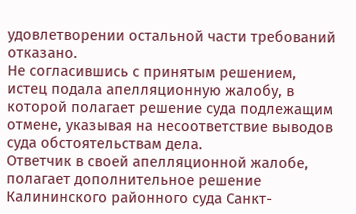удовлетворении остальной части требований отказано.
Не согласившись с принятым решением, истец подала апелляционную жалобу, в которой полагает решение суда подлежащим отмене, указывая на несоответствие выводов суда обстоятельствам дела.
Ответчик в своей апелляционной жалобе, полагает дополнительное решение Калининского районного суда Санкт-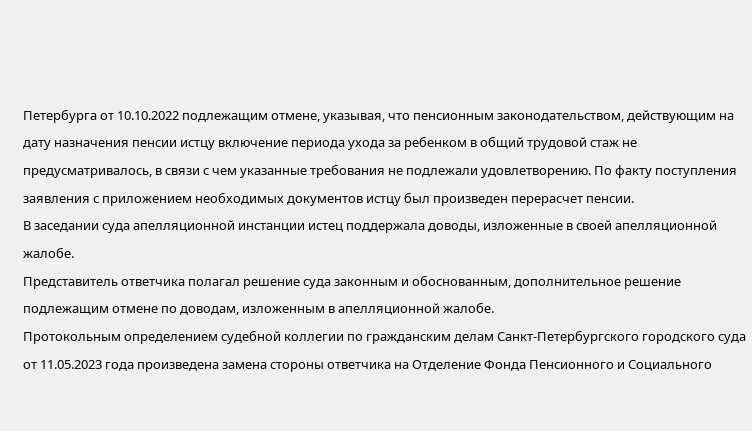Петербурга от 10.10.2022 подлежащим отмене, указывая, что пенсионным законодательством, действующим на дату назначения пенсии истцу включение периода ухода за ребенком в общий трудовой стаж не предусматривалось, в связи с чем указанные требования не подлежали удовлетворению. По факту поступления заявления с приложением необходимых документов истцу был произведен перерасчет пенсии.
В заседании суда апелляционной инстанции истец поддержала доводы, изложенные в своей апелляционной жалобе.
Представитель ответчика полагал решение суда законным и обоснованным, дополнительное решение подлежащим отмене по доводам, изложенным в апелляционной жалобе.
Протокольным определением судебной коллегии по гражданским делам Санкт-Петербургского городского суда от 11.05.2023 года произведена замена стороны ответчика на Отделение Фонда Пенсионного и Социального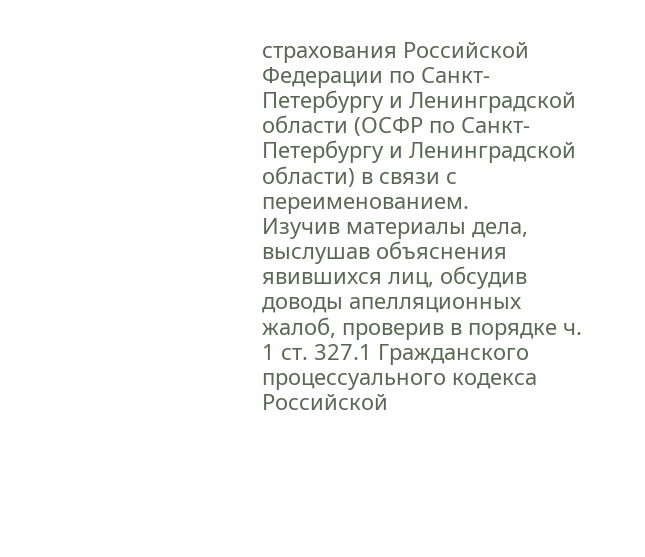страхования Российской Федерации по Санкт-Петербургу и Ленинградской области (ОСФР по Санкт-Петербургу и Ленинградской области) в связи с переименованием.
Изучив материалы дела, выслушав объяснения явившихся лиц, обсудив доводы апелляционных жалоб, проверив в порядке ч. 1 ст. 327.1 Гражданского процессуального кодекса Российской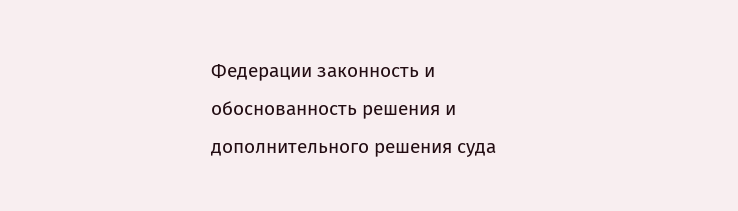Федерации законность и обоснованность решения и дополнительного решения суда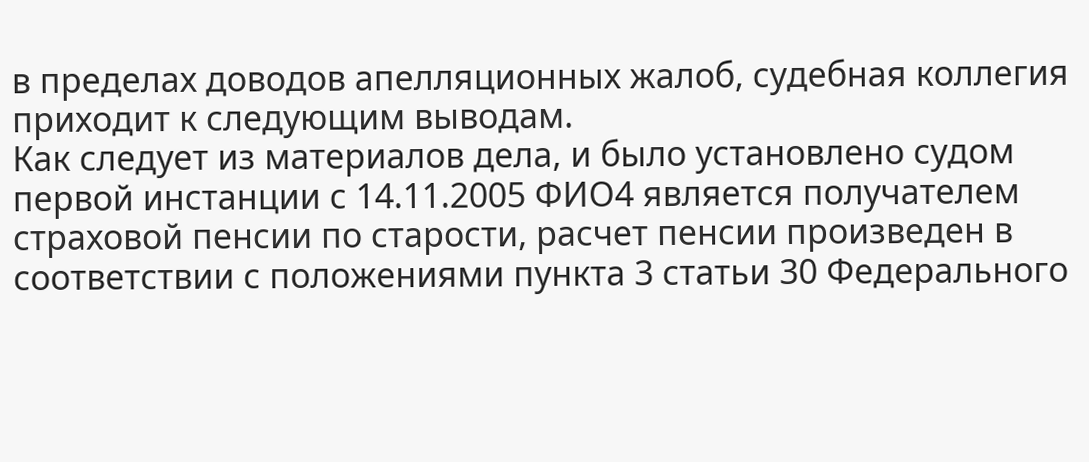в пределах доводов апелляционных жалоб, судебная коллегия приходит к следующим выводам.
Как следует из материалов дела, и было установлено судом первой инстанции с 14.11.2005 ФИО4 является получателем страховой пенсии по старости, расчет пенсии произведен в соответствии с положениями пункта 3 статьи 30 Федерального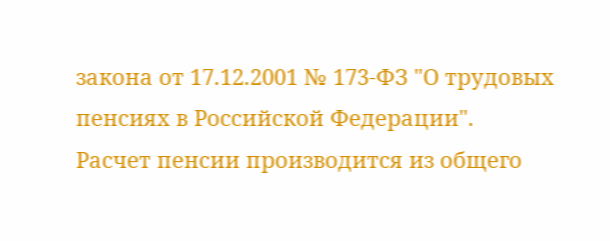закона от 17.12.2001 № 173-ФЗ "О трудовых пенсиях в Российской Федерации".
Расчет пенсии производится из общего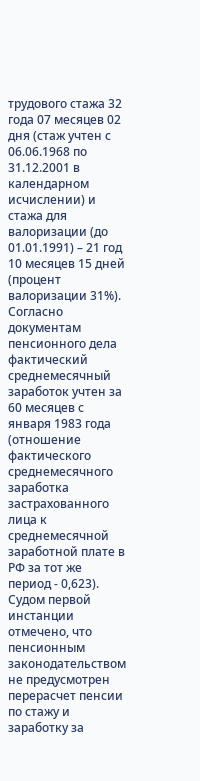трудового стажа 32 года 07 месяцев 02 дня (стаж учтен с 06.06.1968 по 31.12.2001 в календарном исчислении) и стажа для валоризации (до 01.01.1991) – 21 год 10 месяцев 15 дней (процент валоризации 31%).
Согласно документам пенсионного дела фактический среднемесячный заработок учтен за 60 месяцев с января 1983 года (отношение фактического среднемесячного заработка застрахованного лица к среднемесячной заработной плате в РФ за тот же период - 0,623).
Судом первой инстанции отмечено, что пенсионным законодательством не предусмотрен перерасчет пенсии по стажу и заработку за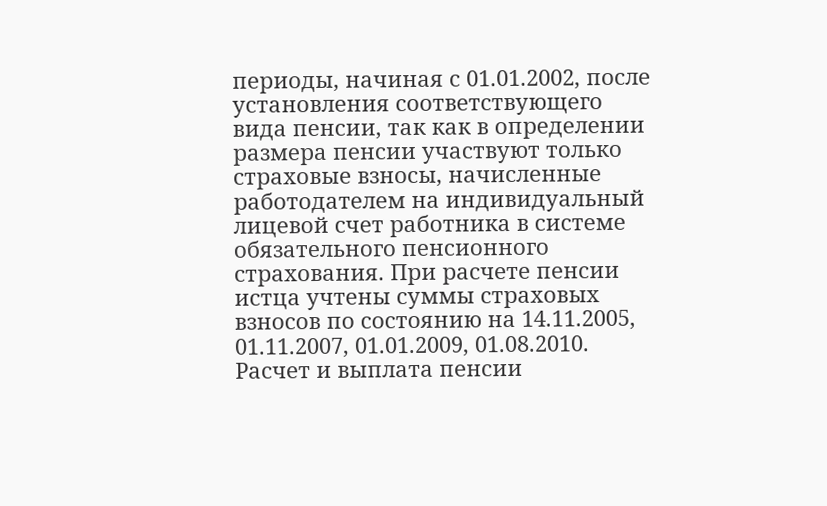периоды, начиная с 01.01.2002, после установления соответствующего вида пенсии, так как в определении размера пенсии участвуют только страховые взносы, начисленные работодателем на индивидуальный лицевой счет работника в системе обязательного пенсионного страхования. При расчете пенсии истца учтены суммы страховых взносов по состоянию на 14.11.2005, 01.11.2007, 01.01.2009, 01.08.2010.
Расчет и выплата пенсии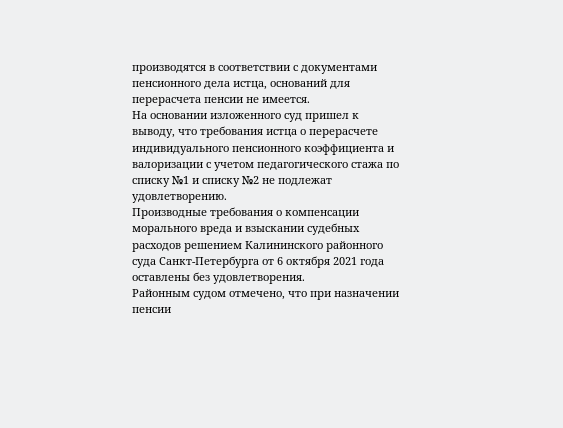производятся в соответствии с документами пенсионного дела истца, оснований для перерасчета пенсии не имеется.
На основании изложенного суд пришел к выводу, что требования истца о перерасчете индивидуального пенсионного коэффициента и валоризации с учетом педагогического стажа по списку №1 и списку №2 не подлежат удовлетворению.
Производные требования о компенсации морального вреда и взыскании судебных расходов решением Калининского районного суда Санкт-Петербурга от 6 октября 2021 года оставлены без удовлетворения.
Районным судом отмечено, что при назначении пенсии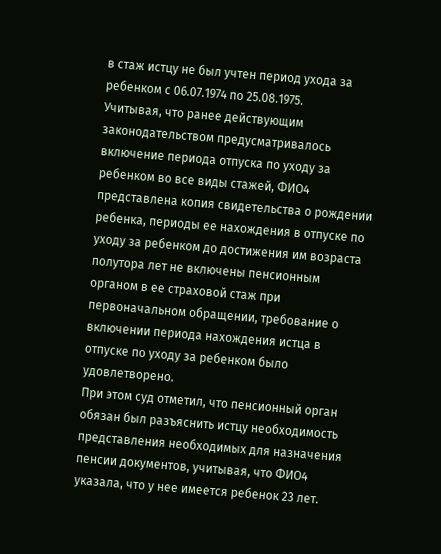в стаж истцу не был учтен период ухода за ребенком с 06.07.1974 по 25.08.1975.
Учитывая, что ранее действующим законодательством предусматривалось включение периода отпуска по уходу за ребенком во все виды стажей, ФИО4 представлена копия свидетельства о рождении ребенка, периоды ее нахождения в отпуске по уходу за ребенком до достижения им возраста полутора лет не включены пенсионным органом в ее страховой стаж при первоначальном обращении, требование о включении периода нахождения истца в отпуске по уходу за ребенком было удовлетворено.
При этом суд отметил, что пенсионный орган обязан был разъяснить истцу необходимость представления необходимых для назначения пенсии документов, учитывая, что ФИО4 указала, что у нее имеется ребенок 23 лет.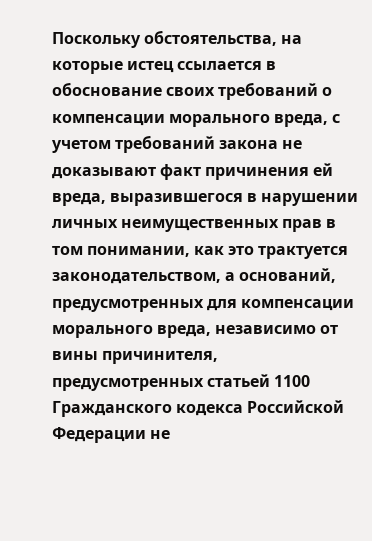Поскольку обстоятельства, на которые истец ссылается в обоснование своих требований о компенсации морального вреда, с учетом требований закона не доказывают факт причинения ей вреда, выразившегося в нарушении личных неимущественных прав в том понимании, как это трактуется законодательством, а оснований, предусмотренных для компенсации морального вреда, независимо от вины причинителя, предусмотренных статьей 1100 Гражданского кодекса Российской Федерации не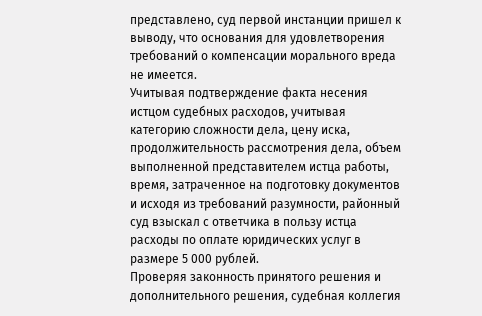представлено, суд первой инстанции пришел к выводу, что основания для удовлетворения требований о компенсации морального вреда не имеется.
Учитывая подтверждение факта несения истцом судебных расходов, учитывая категорию сложности дела, цену иска, продолжительность рассмотрения дела, объем выполненной представителем истца работы, время, затраченное на подготовку документов и исходя из требований разумности, районный суд взыскал с ответчика в пользу истца расходы по оплате юридических услуг в размере 5 000 рублей.
Проверяя законность принятого решения и дополнительного решения, судебная коллегия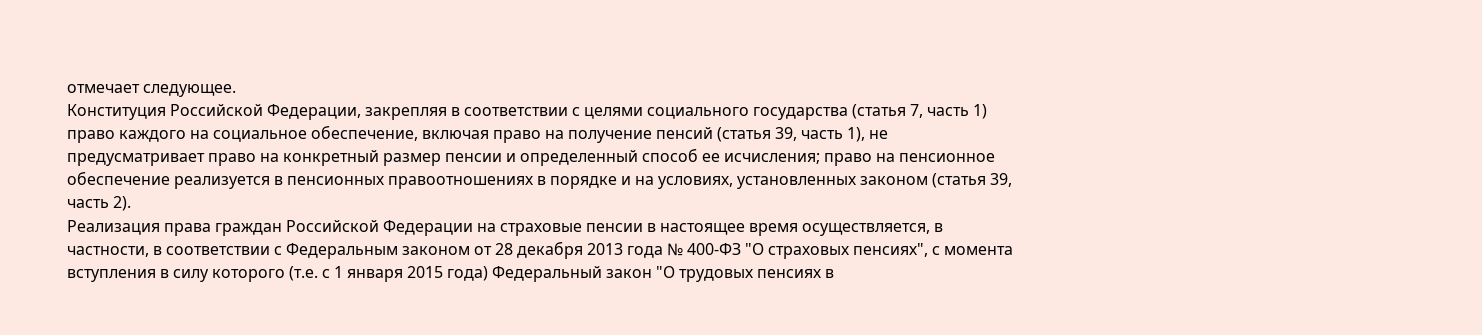отмечает следующее.
Конституция Российской Федерации, закрепляя в соответствии с целями социального государства (статья 7, часть 1) право каждого на социальное обеспечение, включая право на получение пенсий (статья 39, часть 1), не предусматривает право на конкретный размер пенсии и определенный способ ее исчисления; право на пенсионное обеспечение реализуется в пенсионных правоотношениях в порядке и на условиях, установленных законом (статья 39, часть 2).
Реализация права граждан Российской Федерации на страховые пенсии в настоящее время осуществляется, в частности, в соответствии с Федеральным законом от 28 декабря 2013 года № 400-ФЗ "О страховых пенсиях", с момента вступления в силу которого (т.е. с 1 января 2015 года) Федеральный закон "О трудовых пенсиях в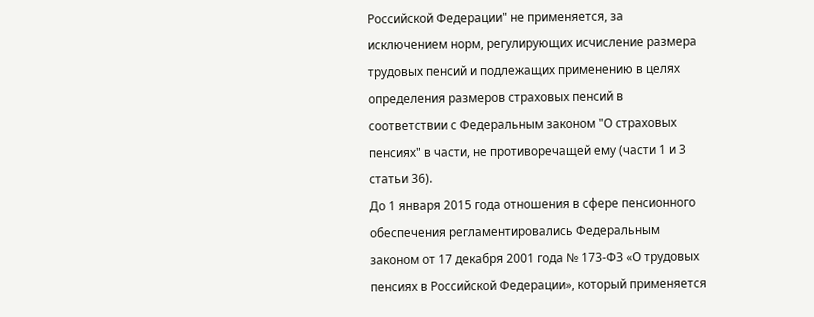Российской Федерации" не применяется, за исключением норм, регулирующих исчисление размера трудовых пенсий и подлежащих применению в целях определения размеров страховых пенсий в соответствии с Федеральным законом "О страховых пенсиях" в части, не противоречащей ему (части 1 и 3 статьи 36).
До 1 января 2015 года отношения в сфере пенсионного обеспечения регламентировались Федеральным законом от 17 декабря 2001 года № 173-ФЗ «О трудовых пенсиях в Российской Федерации», который применяется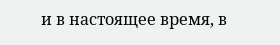и в настоящее время, в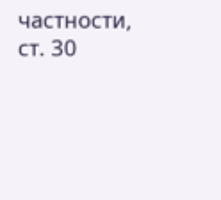частности, ст. 30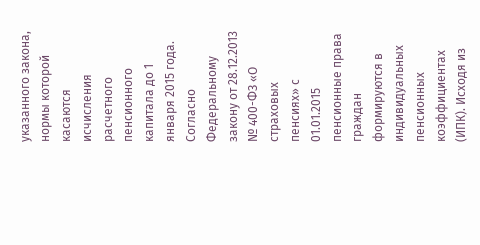указанного закона, нормы которой касаются исчисления расчетного пенсионного капитала до 1 января 2015 года.
Согласно Федеральному закону от 28.12.2013 № 400-ФЗ «О страховых пенсиях» с 01.01.2015 пенсионные права граждан формируются в индивидуальных пенсионных коэффициентах (ИПК). Исходя из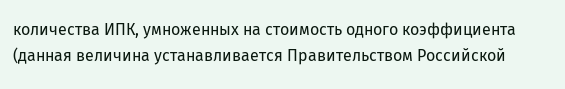количества ИПК, умноженных на стоимость одного коэффициента (данная величина устанавливается Правительством Российской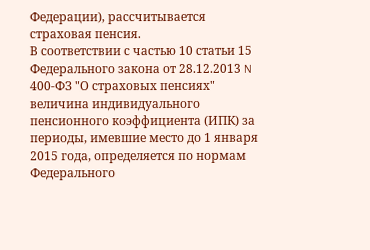Федерации), рассчитывается страховая пенсия.
В соответствии с частью 10 статьи 15 Федерального закона от 28.12.2013 N 400-ФЗ "О страховых пенсиях" величина индивидуального пенсионного коэффициента (ИПК) за периоды, имевшие место до 1 января 2015 года, определяется по нормам Федерального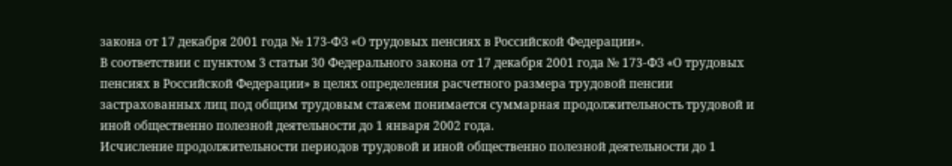закона от 17 декабря 2001 года № 173-ФЗ «О трудовых пенсиях в Российской Федерации».
В соответствии с пунктом 3 статьи 30 Федерального закона от 17 декабря 2001 года № 173-ФЗ «О трудовых пенсиях в Российской Федерации» в целях определения расчетного размера трудовой пенсии застрахованных лиц под общим трудовым стажем понимается суммарная продолжительность трудовой и иной общественно полезной деятельности до 1 января 2002 года.
Исчисление продолжительности периодов трудовой и иной общественно полезной деятельности до 1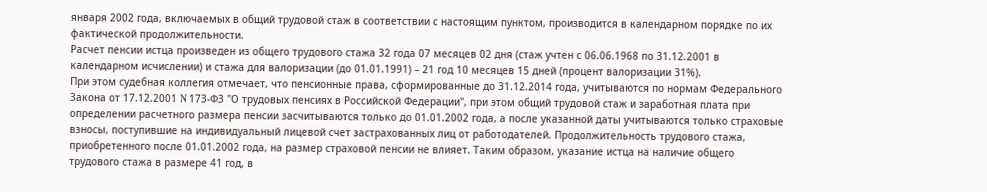января 2002 года, включаемых в общий трудовой стаж в соответствии с настоящим пунктом, производится в календарном порядке по их фактической продолжительности.
Расчет пенсии истца произведен из общего трудового стажа 32 года 07 месяцев 02 дня (стаж учтен с 06.06.1968 по 31.12.2001 в календарном исчислении) и стажа для валоризации (до 01.01.1991) – 21 год 10 месяцев 15 дней (процент валоризации 31%).
При этом судебная коллегия отмечает, что пенсионные права, сформированные до 31.12.2014 года, учитываются по нормам Федерального Закона от 17.12.2001 N 173-ФЗ "О трудовых пенсиях в Российской Федерации", при этом общий трудовой стаж и заработная плата при определении расчетного размера пенсии засчитываются только до 01.01.2002 года, а после указанной даты учитываются только страховые взносы, поступившие на индивидуальный лицевой счет застрахованных лиц от работодателей. Продолжительность трудового стажа, приобретенного после 01.01.2002 года, на размер страховой пенсии не влияет. Таким образом, указание истца на наличие общего трудового стажа в размере 41 год, в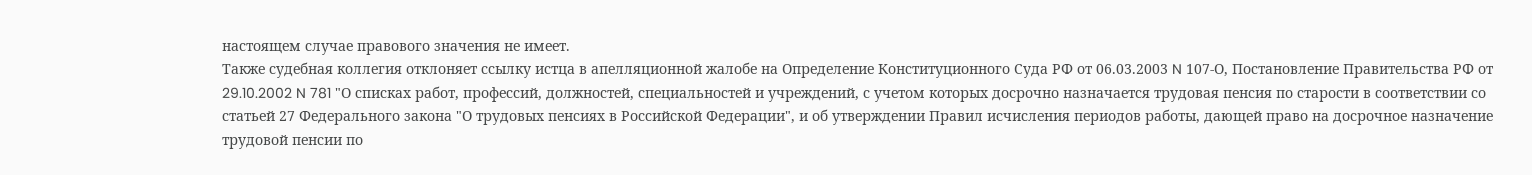настоящем случае правового значения не имеет.
Также судебная коллегия отклоняет ссылку истца в апелляционной жалобе на Определение Конституционного Суда РФ от 06.03.2003 N 107-О, Постановление Правительства РФ от 29.10.2002 N 781 "О списках работ, профессий, должностей, специальностей и учреждений, с учетом которых досрочно назначается трудовая пенсия по старости в соответствии со статьей 27 Федерального закона "О трудовых пенсиях в Российской Федерации", и об утверждении Правил исчисления периодов работы, дающей право на досрочное назначение трудовой пенсии по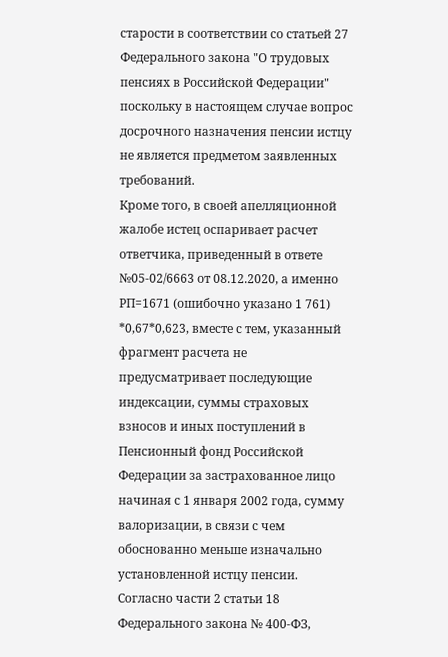старости в соответствии со статьей 27 Федерального закона "О трудовых пенсиях в Российской Федерации" поскольку в настоящем случае вопрос досрочного назначения пенсии истцу не является предметом заявленных требований.
Кроме того, в своей апелляционной жалобе истец оспаривает расчет ответчика, приведенный в ответе №05-02/6663 от 08.12.2020, а именно РП=1671 (ошибочно указано 1 761) *0,67*0,623, вместе с тем, указанный фрагмент расчета не предусматривает последующие индексации, суммы страховых взносов и иных поступлений в Пенсионный фонд Российской Федерации за застрахованное лицо начиная с 1 января 2002 года, сумму валоризации, в связи с чем обоснованно меньше изначально установленной истцу пенсии.
Согласно части 2 статьи 18 Федерального закона № 400-ФЗ,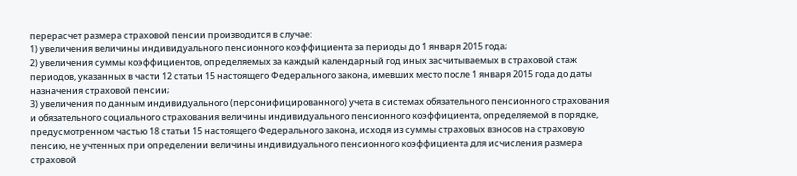перерасчет размера страховой пенсии производится в случае:
1) увеличения величины индивидуального пенсионного коэффициента за периоды до 1 января 2015 года;
2) увеличения суммы коэффициентов, определяемых за каждый календарный год иных засчитываемых в страховой стаж периодов, указанных в части 12 статьи 15 настоящего Федерального закона, имевших место после 1 января 2015 года до даты назначения страховой пенсии;
3) увеличения по данным индивидуального (персонифицированного) учета в системах обязательного пенсионного страхования и обязательного социального страхования величины индивидуального пенсионного коэффициента, определяемой в порядке, предусмотренном частью 18 статьи 15 настоящего Федерального закона, исходя из суммы страховых взносов на страховую пенсию, не учтенных при определении величины индивидуального пенсионного коэффициента для исчисления размера страховой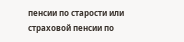пенсии по старости или страховой пенсии по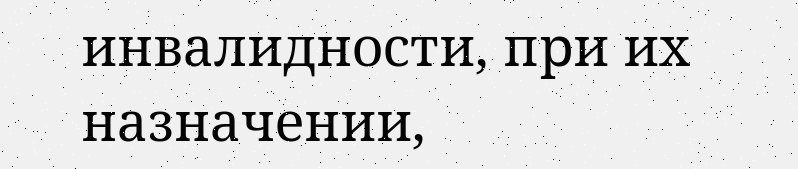инвалидности, при их назначении,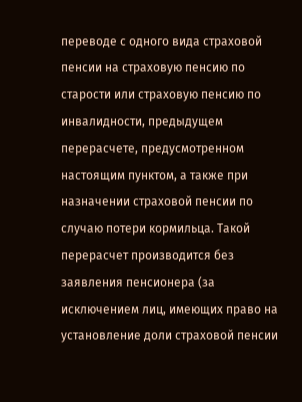переводе с одного вида страховой пенсии на страховую пенсию по старости или страховую пенсию по инвалидности, предыдущем перерасчете, предусмотренном настоящим пунктом, а также при назначении страховой пенсии по случаю потери кормильца. Такой перерасчет производится без заявления пенсионера (за исключением лиц, имеющих право на установление доли страховой пенсии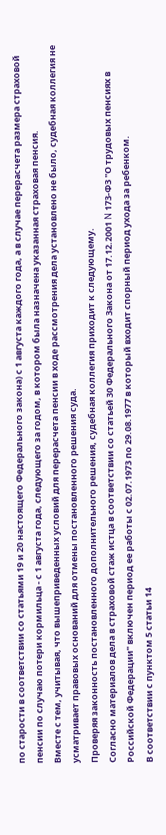по старости в соответствии со статьями 19 и 20 настоящего Федерального закона) с 1 августа каждого года, а в случае перерасчета размера страховой пенсии по случаю потери кормильца - с 1 августа года, следующего за годом, в котором была назначена указанная страховая пенсия.
Вместе с тем, учитывая, что вышеприведенных условий для перерасчета пенсии в ходе рассмотрения дела установлено не было, судебная коллегия не усматривает правовых оснований для отмены постановленного решения суда.
Проверяя законность постановленного дополнительного решения, судебная коллегия приходит к следующему.
Согласно материалов дела в страховой стаж истца в соответствии со статьей 30 Федерального Закона от 17.12.2001 N 173-ФЗ "О трудовых пенсиях в Российской Федерации" включен период ее работы с 02.07.1973 по 29.08.1977 в который входит спорный период ухода за ребенком.
В соответствии с пунктом 5 статьи 14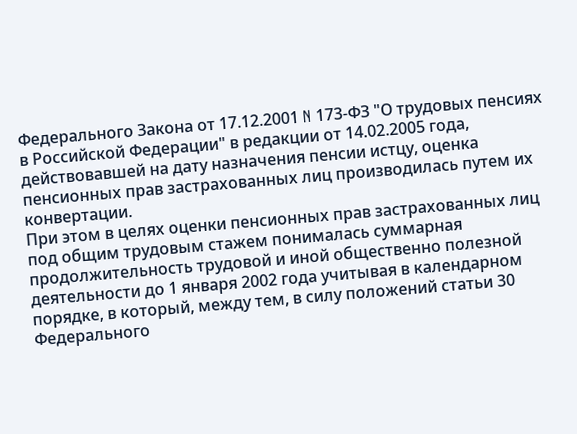Федерального Закона от 17.12.2001 N 173-ФЗ "О трудовых пенсиях в Российской Федерации" в редакции от 14.02.2005 года, действовавшей на дату назначения пенсии истцу, оценка пенсионных прав застрахованных лиц производилась путем их конвертации.
При этом в целях оценки пенсионных прав застрахованных лиц под общим трудовым стажем понималась суммарная продолжительность трудовой и иной общественно полезной деятельности до 1 января 2002 года учитывая в календарном порядке, в который, между тем, в силу положений статьи 30 Федерального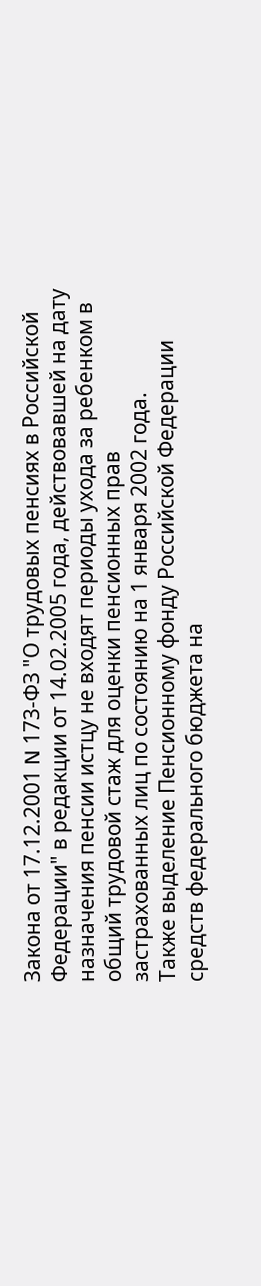Закона от 17.12.2001 N 173-ФЗ "О трудовых пенсиях в Российской Федерации" в редакции от 14.02.2005 года, действовавшей на дату назначения пенсии истцу не входят периоды ухода за ребенком в общий трудовой стаж для оценки пенсионных прав застрахованных лиц по состоянию на 1 января 2002 года.
Также выделение Пенсионному фонду Российской Федерации средств федерального бюджета на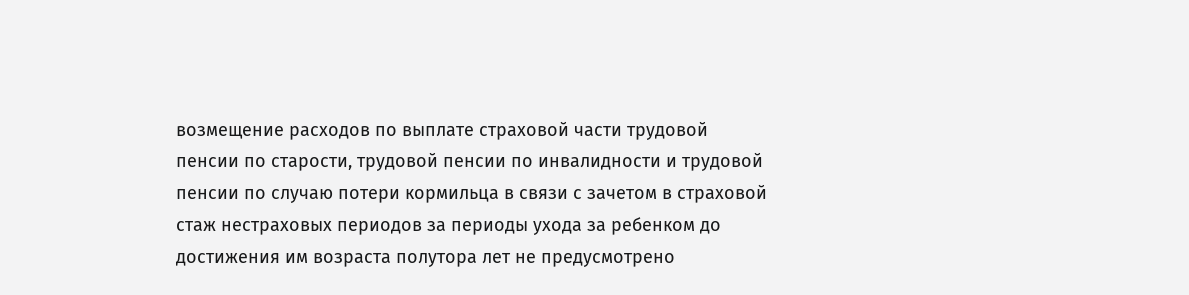возмещение расходов по выплате страховой части трудовой пенсии по старости, трудовой пенсии по инвалидности и трудовой пенсии по случаю потери кормильца в связи с зачетом в страховой стаж нестраховых периодов за периоды ухода за ребенком до достижения им возраста полутора лет не предусмотрено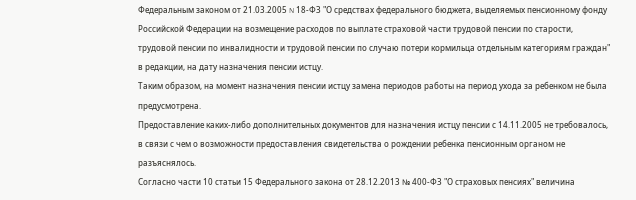Федеральным законом от 21.03.2005 N 18-ФЗ "О средствах федерального бюджета, выделяемых пенсионному фонду Российской Федерации на возмещение расходов по выплате страховой части трудовой пенсии по старости, трудовой пенсии по инвалидности и трудовой пенсии по случаю потери кормильца отдельным категориям граждан" в редакции, на дату назначения пенсии истцу.
Таким образом, на момент назначения пенсии истцу замена периодов работы на период ухода за ребенком не была предусмотрена.
Предоставление каких-либо дополнительных документов для назначения истцу пенсии с 14.11.2005 не требовалось, в связи с чем о возможности предоставления свидетельства о рождении ребенка пенсионным органом не разъяснялось.
Согласно части 10 статьи 15 Федерального закона от 28.12.2013 № 400-ФЗ "О страховых пенсиях" величина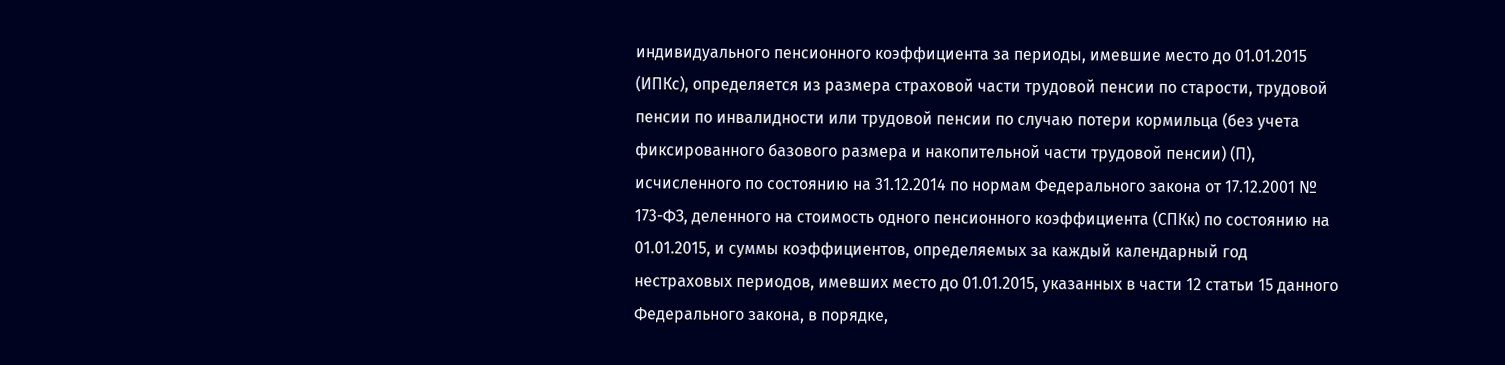индивидуального пенсионного коэффициента за периоды, имевшие место до 01.01.2015 (ИПКс), определяется из размера страховой части трудовой пенсии по старости, трудовой пенсии по инвалидности или трудовой пенсии по случаю потери кормильца (без учета фиксированного базового размера и накопительной части трудовой пенсии) (П), исчисленного по состоянию на 31.12.2014 по нормам Федерального закона от 17.12.2001 № 173-ФЗ, деленного на стоимость одного пенсионного коэффициента (СПКк) по состоянию на 01.01.2015, и суммы коэффициентов, определяемых за каждый календарный год нестраховых периодов, имевших место до 01.01.2015, указанных в части 12 статьи 15 данного Федерального закона, в порядке,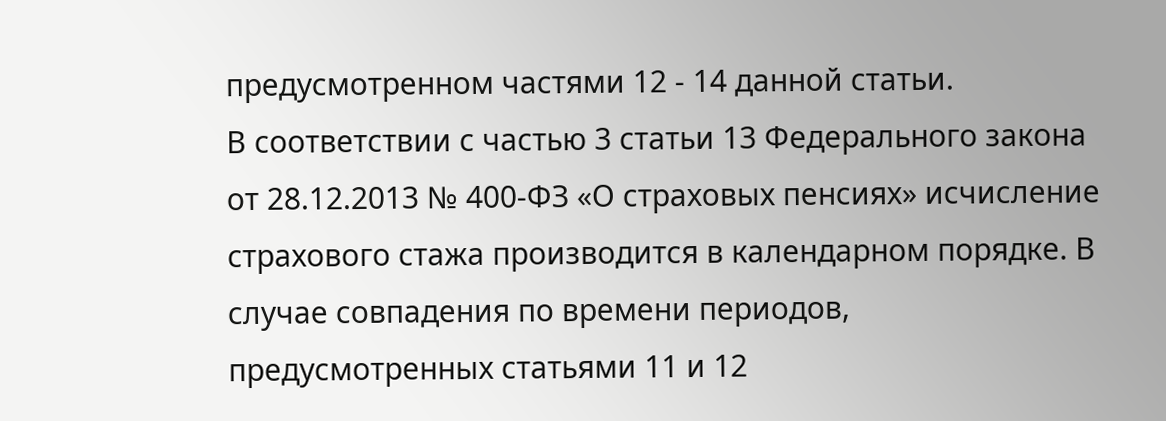предусмотренном частями 12 - 14 данной статьи.
В соответствии с частью 3 статьи 13 Федерального закона от 28.12.2013 № 400-ФЗ «О страховых пенсиях» исчисление страхового стажа производится в календарном порядке. В случае совпадения по времени периодов, предусмотренных статьями 11 и 12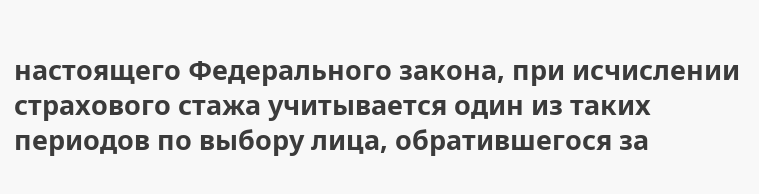настоящего Федерального закона, при исчислении страхового стажа учитывается один из таких периодов по выбору лица, обратившегося за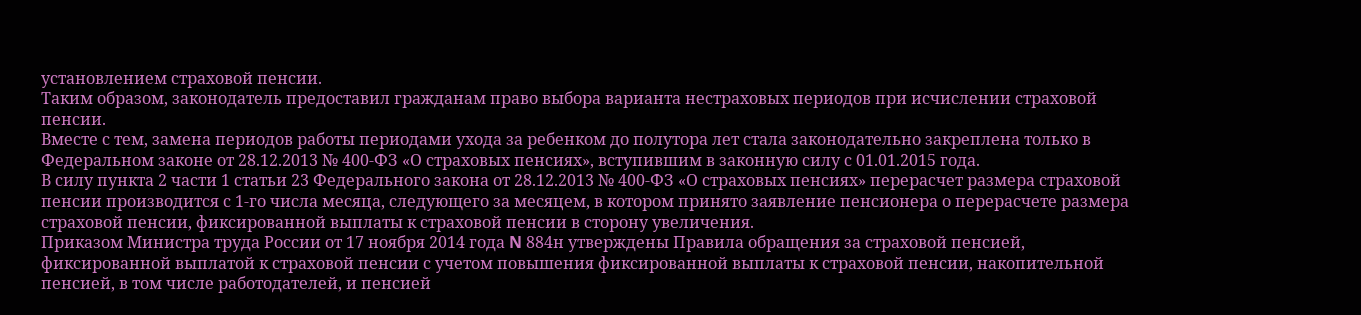установлением страховой пенсии.
Таким образом, законодатель предоставил гражданам право выбора варианта нестраховых периодов при исчислении страховой пенсии.
Вместе с тем, замена периодов работы периодами ухода за ребенком до полутора лет стала законодательно закреплена только в Федеральном законе от 28.12.2013 № 400-ФЗ «О страховых пенсиях», вступившим в законную силу с 01.01.2015 года.
В силу пункта 2 части 1 статьи 23 Федерального закона от 28.12.2013 № 400-ФЗ «О страховых пенсиях» перерасчет размера страховой пенсии производится с 1-го числа месяца, следующего за месяцем, в котором принято заявление пенсионера о перерасчете размера страховой пенсии, фиксированной выплаты к страховой пенсии в сторону увеличения.
Приказом Министра труда России от 17 ноября 2014 года N 884н утверждены Правила обращения за страховой пенсией, фиксированной выплатой к страховой пенсии с учетом повышения фиксированной выплаты к страховой пенсии, накопительной пенсией, в том числе работодателей, и пенсией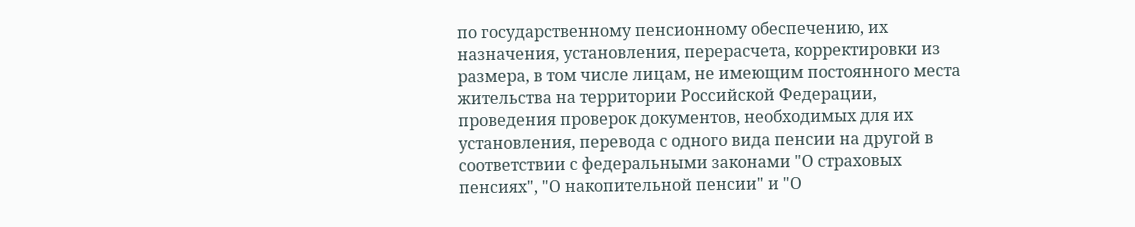по государственному пенсионному обеспечению, их назначения, установления, перерасчета, корректировки из размера, в том числе лицам, не имеющим постоянного места жительства на территории Российской Федерации, проведения проверок документов, необходимых для их установления, перевода с одного вида пенсии на другой в соответствии с федеральными законами "О страховых пенсиях", "О накопительной пенсии" и "О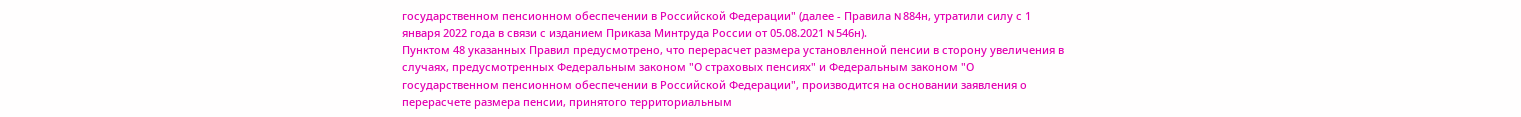государственном пенсионном обеспечении в Российской Федерации" (далее - Правила N 884н, утратили силу с 1 января 2022 года в связи с изданием Приказа Минтруда России от 05.08.2021 N 546н).
Пунктом 48 указанных Правил предусмотрено, что перерасчет размера установленной пенсии в сторону увеличения в случаях, предусмотренных Федеральным законом "О страховых пенсиях" и Федеральным законом "О государственном пенсионном обеспечении в Российской Федерации", производится на основании заявления о перерасчете размера пенсии, принятого территориальным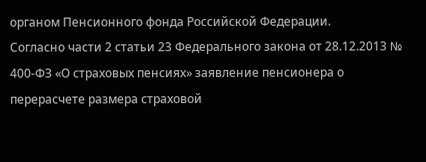органом Пенсионного фонда Российской Федерации.
Согласно части 2 статьи 23 Федерального закона от 28.12.2013 № 400-ФЗ «О страховых пенсиях» заявление пенсионера о перерасчете размера страховой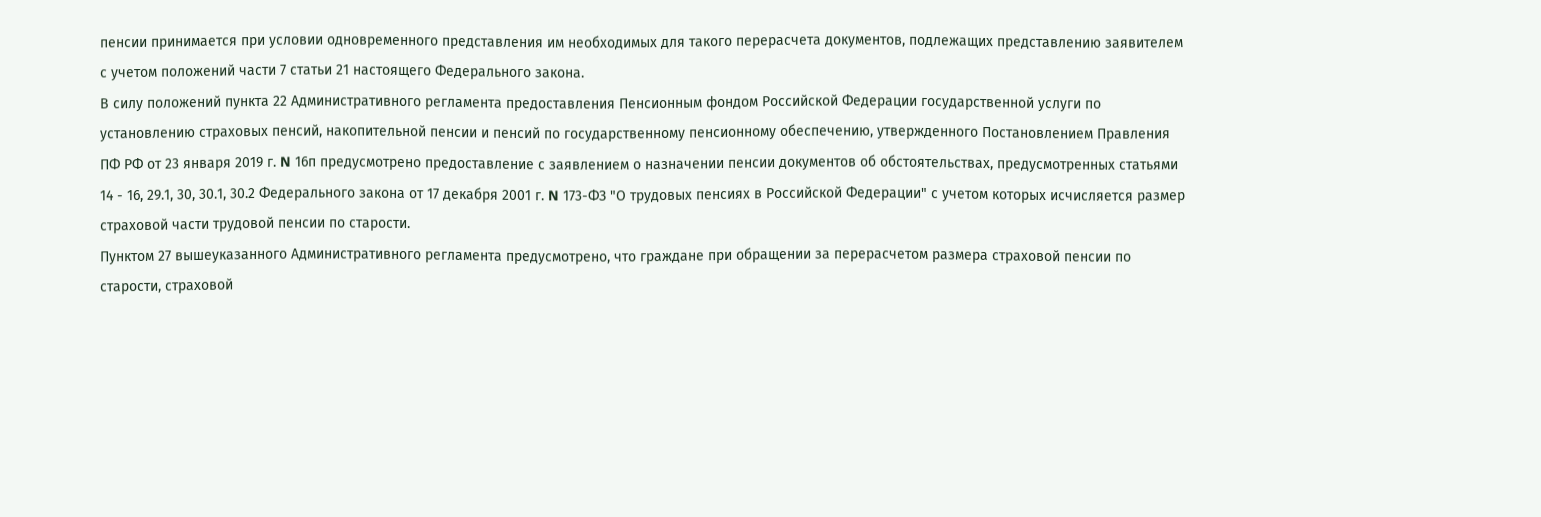пенсии принимается при условии одновременного представления им необходимых для такого перерасчета документов, подлежащих представлению заявителем с учетом положений части 7 статьи 21 настоящего Федерального закона.
В силу положений пункта 22 Административного регламента предоставления Пенсионным фондом Российской Федерации государственной услуги по установлению страховых пенсий, накопительной пенсии и пенсий по государственному пенсионному обеспечению, утвержденного Постановлением Правления ПФ РФ от 23 января 2019 г. N 16п предусмотрено предоставление с заявлением о назначении пенсии документов об обстоятельствах, предусмотренных статьями 14 - 16, 29.1, 30, 30.1, 30.2 Федерального закона от 17 декабря 2001 г. N 173-ФЗ "О трудовых пенсиях в Российской Федерации" с учетом которых исчисляется размер страховой части трудовой пенсии по старости.
Пунктом 27 вышеуказанного Административного регламента предусмотрено, что граждане при обращении за перерасчетом размера страховой пенсии по старости, страховой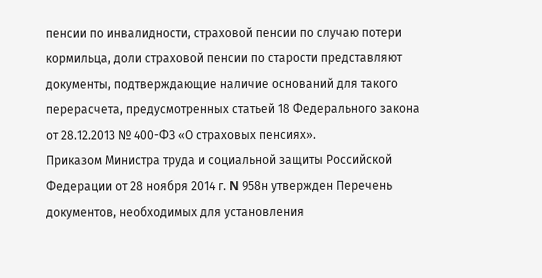пенсии по инвалидности, страховой пенсии по случаю потери кормильца, доли страховой пенсии по старости представляют документы, подтверждающие наличие оснований для такого перерасчета, предусмотренных статьей 18 Федерального закона от 28.12.2013 № 400-ФЗ «О страховых пенсиях».
Приказом Министра труда и социальной защиты Российской Федерации от 28 ноября 2014 г. N 958н утвержден Перечень документов, необходимых для установления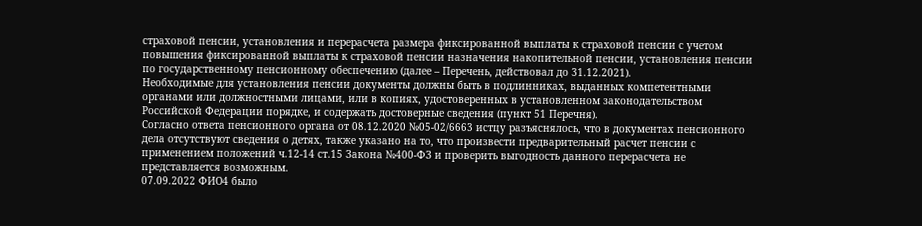страховой пенсии, установления и перерасчета размера фиксированной выплаты к страховой пенсии с учетом повышения фиксированной выплаты к страховой пенсии назначения накопительной пенсии, установления пенсии по государственному пенсионному обеспечению (далее – Перечень, действовал до 31.12.2021).
Необходимые для установления пенсии документы должны быть в подлинниках, выданных компетентными органами или должностными лицами, или в копиях, удостоверенных в установленном законодательством Российской Федерации порядке, и содержать достоверные сведения (пункт 51 Перечня).
Согласно ответа пенсионного органа от 08.12.2020 №05-02/6663 истцу разъяснялось, что в документах пенсионного дела отсутствуют сведения о детях, также указано на то, что произвести предварительный расчет пенсии с применением положений ч.12-14 ст.15 Закона №400-ФЗ и проверить выгодность данного перерасчета не представляется возможным.
07.09.2022 ФИО4 было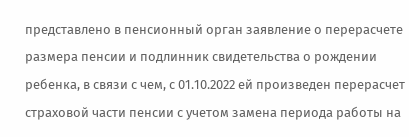представлено в пенсионный орган заявление о перерасчете размера пенсии и подлинник свидетельства о рождении ребенка, в связи с чем, с 01.10.2022 ей произведен перерасчет страховой части пенсии с учетом замена периода работы на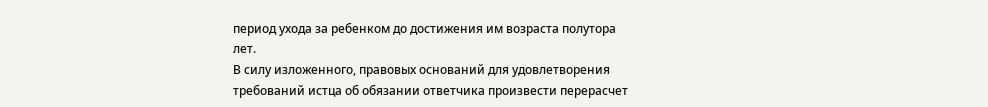период ухода за ребенком до достижения им возраста полутора лет.
В силу изложенного, правовых оснований для удовлетворения требований истца об обязании ответчика произвести перерасчет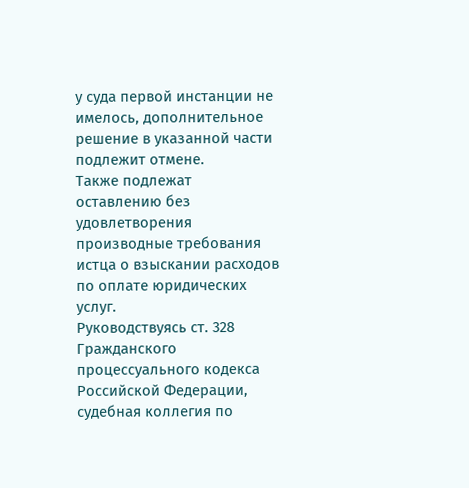у суда первой инстанции не имелось, дополнительное решение в указанной части подлежит отмене.
Также подлежат оставлению без удовлетворения производные требования истца о взыскании расходов по оплате юридических услуг.
Руководствуясь ст. 328 Гражданского процессуального кодекса Российской Федерации, судебная коллегия по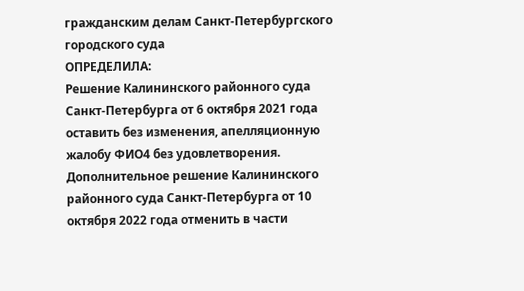гражданским делам Санкт-Петербургского городского суда
ОПРЕДЕЛИЛА:
Решение Калининского районного суда Санкт-Петербурга от 6 октября 2021 года оставить без изменения, апелляционную жалобу ФИО4 без удовлетворения.
Дополнительное решение Калининского районного суда Санкт-Петербурга от 10 октября 2022 года отменить в части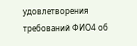удовлетворения требований ФИО4 об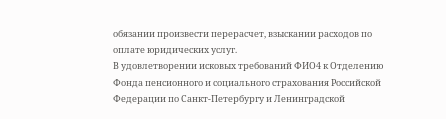обязании произвести перерасчет, взыскании расходов по оплате юридических услуг.
В удовлетворении исковых требований ФИО4 к Отделению Фонда пенсионного и социального страхования Российской Федерации по Санкт-Петербургу и Ленинградской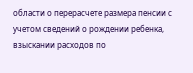области о перерасчете размера пенсии с учетом сведений о рождении ребенка, взыскании расходов по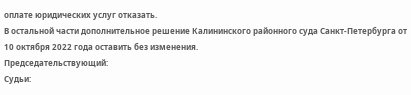оплате юридических услуг отказать.
В остальной части дополнительное решение Калининского районного суда Санкт-Петербурга от 10 октября 2022 года оставить без изменения.
Председательствующий:
Судьи: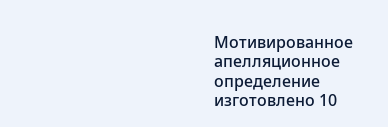Мотивированное апелляционное определение изготовлено 10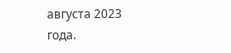августа 2023 года.